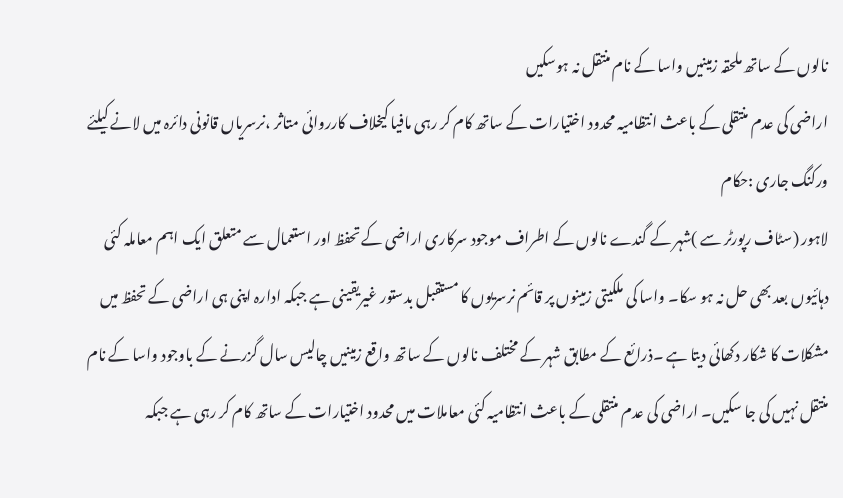نالوں کے ساتھ ملحقہ زمینیں واسا کے نام منتقل نہ ہوسکیں
اراضی کی عدم منتقلی کے باعث انتظامیہ محدود اختیارات کے ساتھ کام کر رہی مافیا کیخلاف کارروائی متاثر ،نرسریاں قانونی دائرہ میں لانے کیلئے ورکنگ جاری :حکام
لاہور (سٹاف رپورٹر سے )شہر کے گندے نالوں کے اطراف موجود سرکاری اراضی کے تحفظ اور استعمال سے متعلق ایک اہم معاملہ کئی دہائیوں بعد بھی حل نہ ہو سکا۔ واسا کی ملکیتی زمینوں پر قائم نرسریوں کا مستقبل بدستور غیریقینی ہے جبکہ ادارہ اپنی ہی اراضی کے تحفظ میں مشکلات کا شکار دکھائی دیتا ہے ۔ذرائع کے مطابق شہر کے مختلف نالوں کے ساتھ واقع زمینیں چالیس سال گزرنے کے باوجود واسا کے نام منتقل نہیں کی جا سکیں۔ اراضی کی عدم منتقلی کے باعث انتظامیہ کئی معاملات میں محدود اختیارات کے ساتھ کام کر رہی ہے جبکہ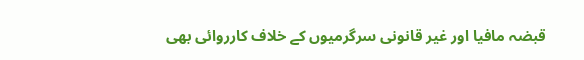قبضہ مافیا اور غیر قانونی سرگرمیوں کے خلاف کارروائی بھی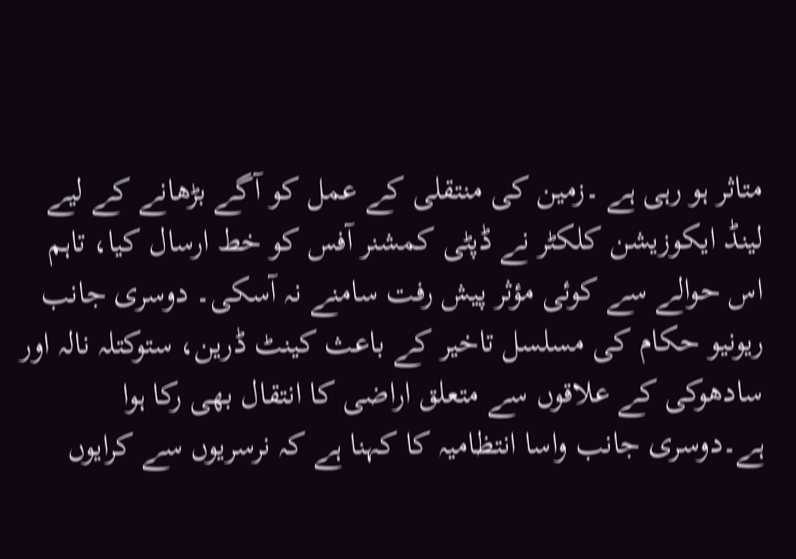متاثر ہو رہی ہے ۔زمین کی منتقلی کے عمل کو آگے بڑھانے کے لیے لینڈ ایکوزیشن کلکٹر نے ڈپٹی کمشنر آفس کو خط ارسال کیا، تاہم اس حوالے سے کوئی مؤثر پیش رفت سامنے نہ آسکی۔ دوسری جانب ریونیو حکام کی مسلسل تاخیر کے باعث کینٹ ڈرین، ستوکتلہ نالہ اور سادھوکی کے علاقوں سے متعلق اراضی کا انتقال بھی رکا ہوا ہے۔دوسری جانب واسا انتظامیہ کا کہنا ہے کہ نرسریوں سے کرایوں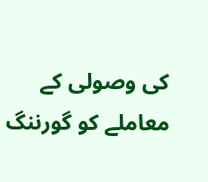کی وصولی کے معاملے کو گورننگ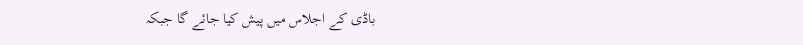باڈی کے اجلاس میں پیش کیا جائے گا جبکہ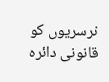نرسریوں کو قانونی دائرہ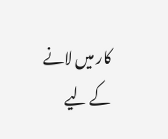کار میں لانے کے لیے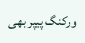ورکنگ پیپر بھی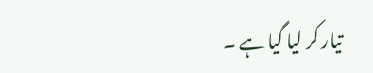تیار کر لیا گیا ہے ۔